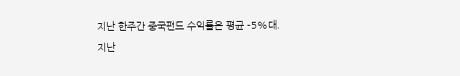지난 한주간 중국펀드 수익률은 평균 -5%대.
지난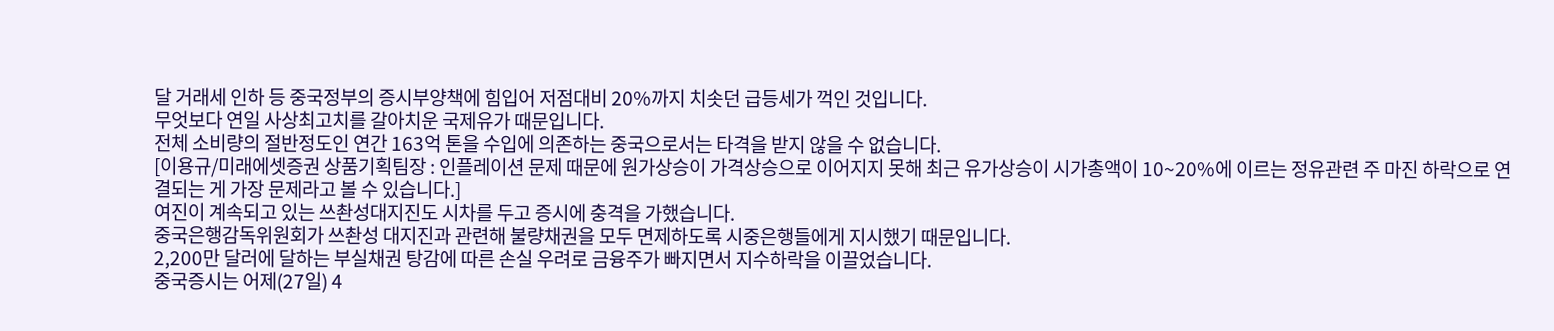달 거래세 인하 등 중국정부의 증시부양책에 힘입어 저점대비 20%까지 치솟던 급등세가 꺽인 것입니다.
무엇보다 연일 사상최고치를 갈아치운 국제유가 때문입니다.
전체 소비량의 절반정도인 연간 163억 톤을 수입에 의존하는 중국으로서는 타격을 받지 않을 수 없습니다.
[이용규/미래에셋증권 상품기획팀장 : 인플레이션 문제 때문에 원가상승이 가격상승으로 이어지지 못해 최근 유가상승이 시가총액이 10~20%에 이르는 정유관련 주 마진 하락으로 연결되는 게 가장 문제라고 볼 수 있습니다.]
여진이 계속되고 있는 쓰촨성대지진도 시차를 두고 증시에 충격을 가했습니다.
중국은행감독위원회가 쓰촨성 대지진과 관련해 불량채권을 모두 면제하도록 시중은행들에게 지시했기 때문입니다.
2,200만 달러에 달하는 부실채권 탕감에 따른 손실 우려로 금융주가 빠지면서 지수하락을 이끌었습니다.
중국증시는 어제(27일) 4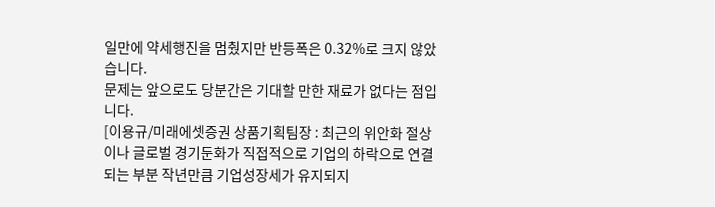일만에 약세행진을 멈췄지만 반등폭은 0.32%로 크지 않았습니다.
문제는 앞으로도 당분간은 기대할 만한 재료가 없다는 점입니다.
[이용규/미래에셋증권 상품기획팀장 : 최근의 위안화 절상이나 글로벌 경기둔화가 직접적으로 기업의 하락으로 연결되는 부분 작년만큼 기업성장세가 유지되지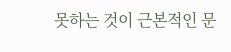못하는 것이 근본적인 문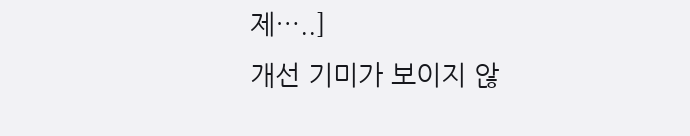제…..]
개선 기미가 보이지 않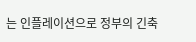는 인플레이션으로 정부의 긴축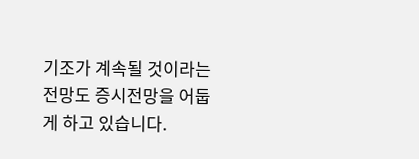기조가 계속될 것이라는 전망도 증시전망을 어둡게 하고 있습니다.